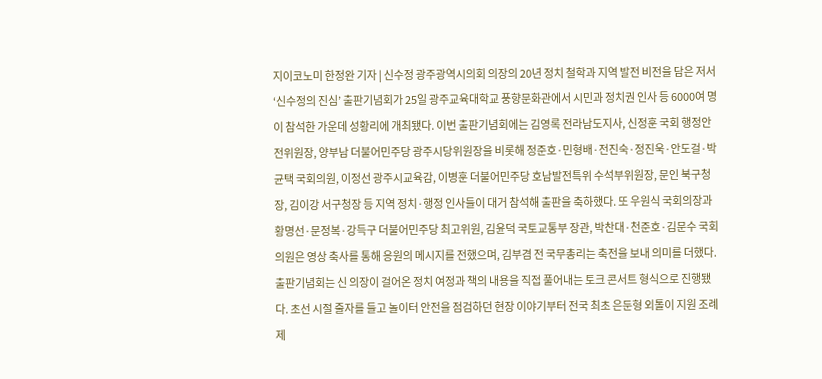지이코노미 한정완 기자 | 신수정 광주광역시의회 의장의 20년 정치 철학과 지역 발전 비전을 담은 저서 ‘신수정의 진심’ 출판기념회가 25일 광주교육대학교 풍향문화관에서 시민과 정치권 인사 등 6000여 명이 참석한 가운데 성황리에 개최됐다. 이번 출판기념회에는 김영록 전라남도지사, 신정훈 국회 행정안전위원장, 양부남 더불어민주당 광주시당위원장을 비롯해 정준호·민형배·전진숙·정진욱·안도걸·박균택 국회의원, 이정선 광주시교육감, 이병훈 더불어민주당 호남발전특위 수석부위원장, 문인 북구청장, 김이강 서구청장 등 지역 정치·행정 인사들이 대거 참석해 출판을 축하했다. 또 우원식 국회의장과 황명선·문정복·강득구 더불어민주당 최고위원, 김윤덕 국토교통부 장관, 박찬대·천준호·김문수 국회의원은 영상 축사를 통해 응원의 메시지를 전했으며, 김부겸 전 국무총리는 축전을 보내 의미를 더했다. 출판기념회는 신 의장이 걸어온 정치 여정과 책의 내용을 직접 풀어내는 토크 콘서트 형식으로 진행됐다. 초선 시절 줄자를 들고 놀이터 안전을 점검하던 현장 이야기부터 전국 최초 은둔형 외톨이 지원 조례 제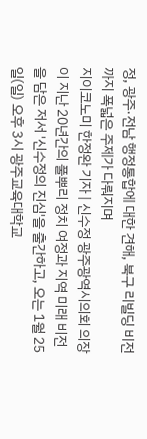정, 광주·전남 행정통합에 대한 견해, 북구 리빌딩 비전까지 폭넓은 주제가 다뤄지며
지이코노미 한정완 기자 | 신수정 광주광역시의회 의장이 지난 20년간의 풀뿌리 정치 여정과 지역 미래 비전을 담은 저서 '신수정의 진심'을 출간하고, 오는 1월 25일(일) 오후 3시 광주교육대학교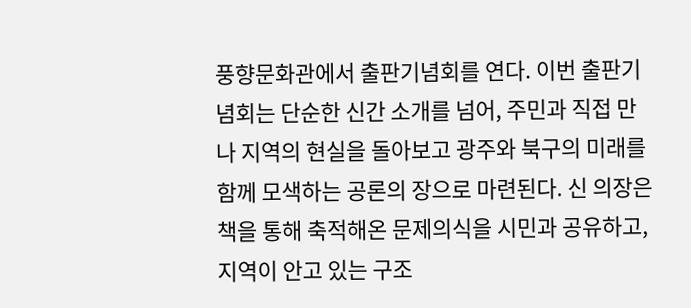풍향문화관에서 출판기념회를 연다. 이번 출판기념회는 단순한 신간 소개를 넘어, 주민과 직접 만나 지역의 현실을 돌아보고 광주와 북구의 미래를 함께 모색하는 공론의 장으로 마련된다. 신 의장은 책을 통해 축적해온 문제의식을 시민과 공유하고, 지역이 안고 있는 구조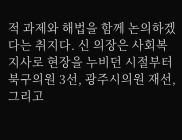적 과제와 해법을 함께 논의하겠다는 취지다. 신 의장은 사회복지사로 현장을 누비던 시절부터 북구의원 3선, 광주시의원 재선, 그리고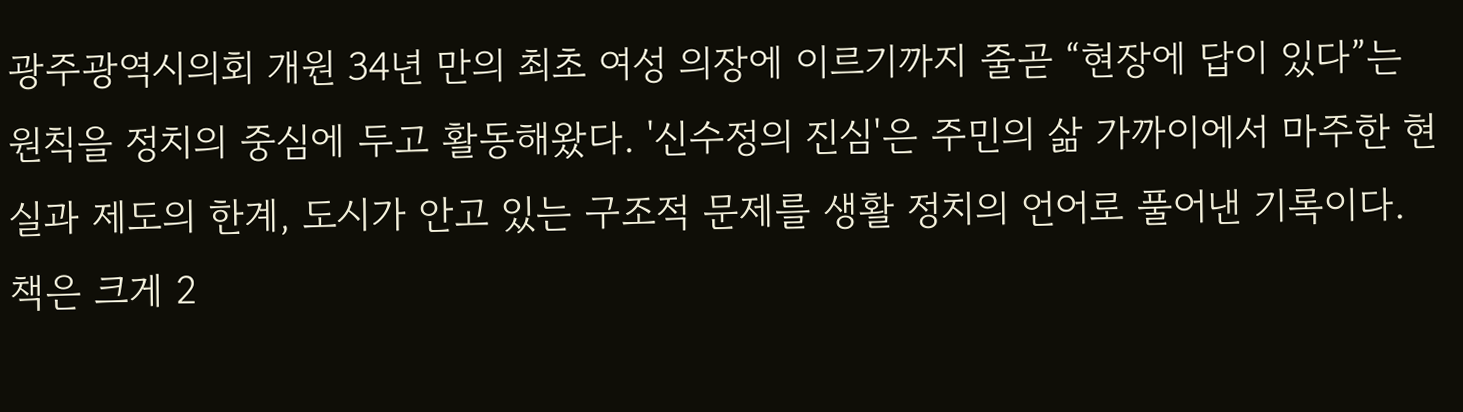광주광역시의회 개원 34년 만의 최초 여성 의장에 이르기까지 줄곧 “현장에 답이 있다”는 원칙을 정치의 중심에 두고 활동해왔다. '신수정의 진심'은 주민의 삶 가까이에서 마주한 현실과 제도의 한계, 도시가 안고 있는 구조적 문제를 생활 정치의 언어로 풀어낸 기록이다. 책은 크게 2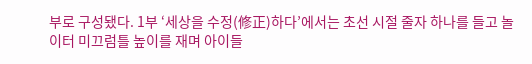부로 구성됐다. 1부 ‘세상을 수정(修正)하다’에서는 초선 시절 줄자 하나를 들고 놀이터 미끄럼틀 높이를 재며 아이들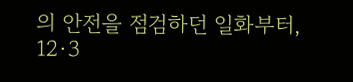의 안전을 점검하던 일화부터, 12·3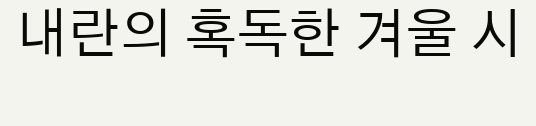내란의 혹독한 겨울 시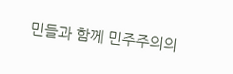민들과 함께 민주주의의